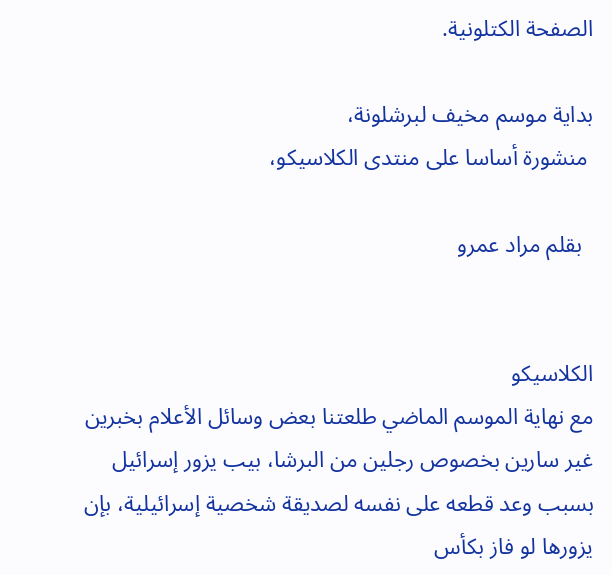الصفحة الكتلونية.

بداية موسم مخيف لبرشلونة،
 منشورة أساسا على منتدى الكلاسيكو،

  بقلم مراد عمرو


الكلاسيكو
مع نهاية الموسم الماضي طلعتنا بعض وسائل الأعلام بخبرين غير سارين بخصوص رجلين من البرشا، بيب يزور إسرائيل بسبب وعد قطعه على نفسه لصديقة شخصية إسرائيلية، بإن يزورها لو فاز بكأس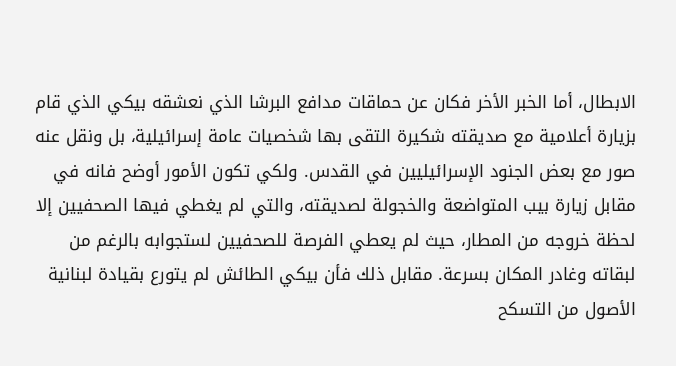الابطال، أما الخبر الأخر فكان عن حماقات مدافع البرشا الذي نعشقه بيكي الذي قام بزيارة أعلامية مع صديقته شكيرة التقى بها شخصيات عامة إسرائيلية، بل ونقل عنه صور مع بعض الجنود الإسرائيليين في القدس. ولكي تكون الأمور أوضح فانه في مقابل زيارة بيب المتواضعة والخجولة لصديقته، والتي لم يغطي فيها الصحفيين إلا لحظة خروجه من المطار، حيث لم يعطي الفرصة للصحفيين لستجوابه بالرغم من لبقاته وغادر المكان بسرعة. مقابل ذلك فأن بيكي الطائش لم يتورع بقيادة لبنانية الأصول من التسكح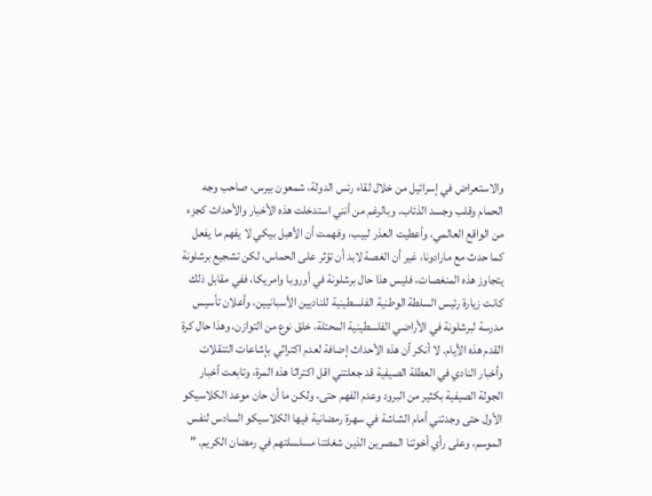والاستعراض في إسرائيل من خلال لقاء رئس الدولة، شمعون بيرس، صاحب وجه الحمام وقلب وجسد الذئاب. وبالرغم من أنني استدخلت هذه الأخبار والأحداث كجزء من الواقع العالمي، وأعطيت العذر لبيب، وفهمت أن الأهبل بيكي لا يفهم ما يفعل كما حدث مع مارادونا، غير أن الغصة لابد أن تؤثر على الحماس، لكن تشجيع برشلونة يتجاوز هذه المنغصات، فليس هذا حال برشلونة في أوروبا وامريكا، ففي مقابل ذلك كانت زيارة رئيس السلطة الوطنية الفلسطينية للناديين الأسبانيين، وأعلان تأسيس مدرسة لبرشلونة في الأراضي الفلسطينية المحتلة، خلق نوع من التوازن، وهذا حال كرة القدم هذه الأيام. لا أنكر أن هذه الأحداث إضافة لعدم اكتراثي بإشاعات التنقلات وأخبار النادي في العطلة الصيفية قد جعلتني اقل اكتراثا هذه المرة، وتابعت أخبار الجولة الصيفية بكثير من البرود وعدم الفهم حتى، ولكن ما أن حان موعد الكلاسيكو الأول حتى وجدتني أمام الشاشة في سهرة رمضانية فيها الكلاسيكو السادس لنفس الموسم، وعلى رأي أخوتنا المصرين الذين شغلتنا مسلسلتهم في رمضان الكريم. "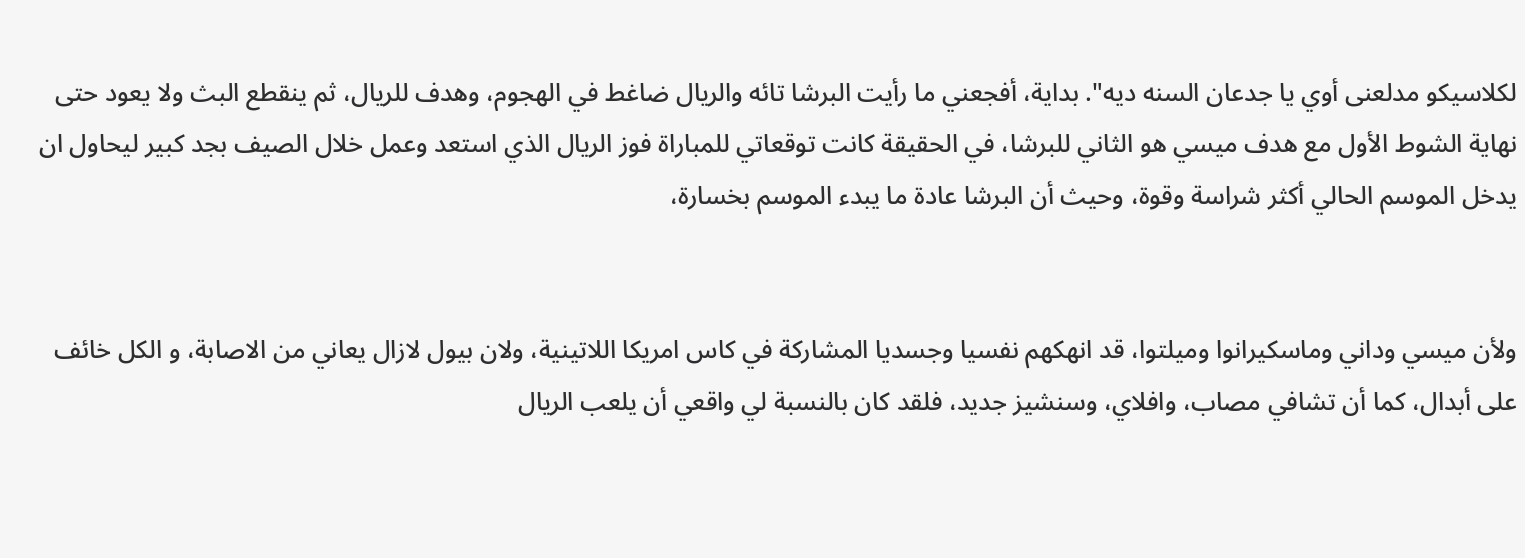لكلاسيكو مدلعنى أوي يا جدعان السنه ديه". بداية، أفجعني ما رأيت البرشا تائه والريال ضاغط في الهجوم، وهدف للريال، ثم ينقطع البث ولا يعود حتى نهاية الشوط الأول مع هدف ميسي هو الثاني للبرشا، في الحقيقة كانت توقعاتي للمباراة فوز الريال الذي استعد وعمل خلال الصيف بجد كبير ليحاول ان يدخل الموسم الحالي أكثر شراسة وقوة، وحيث أن البرشا عادة ما يبدء الموسم بخسارة،


ولأن ميسي وداني وماسكيرانوا وميلتوا، قد انهكهم نفسيا وجسديا المشاركة في كاس امريكا اللاتينية، ولان بيول لازال يعاني من الاصابة، و الكل خائف على أبدال، كما أن تشافي مصاب، وافلاي، وسنشيز جديد، فلقد كان بالنسبة لي واقعي أن يلعب الريال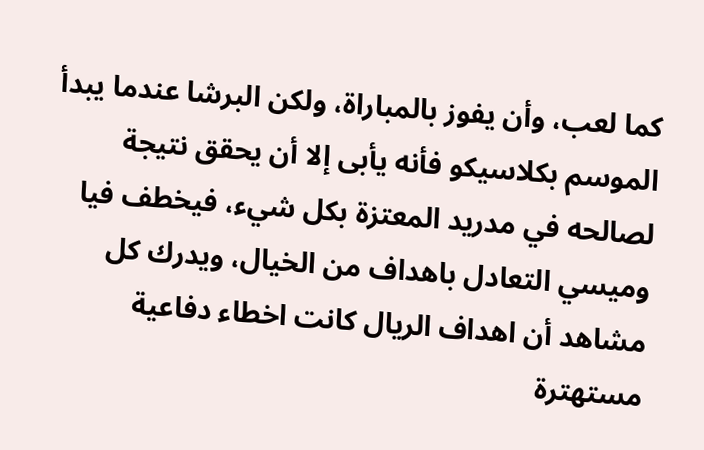كما لعب، وأن يفوز بالمباراة، ولكن البرشا عندما يبدأ الموسم بكلاسيكو فأنه يأبى إلا أن يحقق نتيجة لصالحه في مدريد المعتزة بكل شيء، فيخطف فيا وميسي التعادل باهداف من الخيال، ويدرك كل مشاهد أن اهداف الريال كانت اخطاء دفاعية مستهترة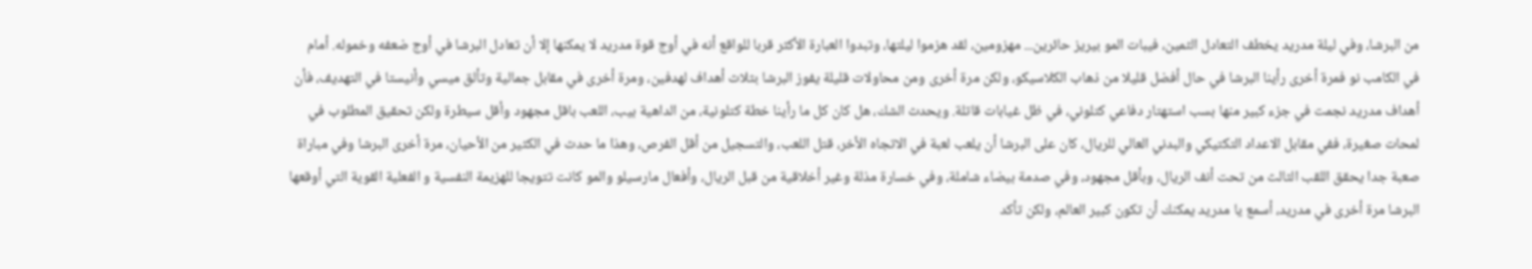من البرشا، وفي ليلة مدريد يخطف التعادل الثمين، فيبات المو بيريز حائرين... مهزومين، لقد هزموا ليلتها، وتبدوا العبارة الأكثر قربا للواقع أنه في أوج قوة مدريد لا يمكنها إلا أن تعادل البرشا في أوج ضعفه وخموله. أمام في الكامب نو فمرة أخرى رأينا البرشا في حال أفضل قليلا من ذهاب الكلاسيكو، ولكن مرة أخرى ومن محاولات قليلة يفوز البرشا بثلاث أهداف لهدفين، ومرة أخرى في مقابل جمالية وتألق ميسي وأنيستا في التهديف، فأن أهداف مدريد نجمت في جزء كبير منها بسب استهتار دفاعي كتلوني، في ظل غيابات قاتلة. ويحدث الشك، هل كان كل ما رأينا خطة كتلونية، من الداهية بيب، اللعب باقل مجهود وأقل سيطرة ولكن تحقيق المطلوب في لمحات صغيرة، ففي مقابل الاعداد التكتيكي والبدني العالي للريال، كان على البرشا أن يلعب لعبة في الاتجاه الأخر، قتل اللعب، والتسجيل من أقل الفرص، وهذا ما حدث في الكثير من الأحيان، مرة أخرى البرشا وفي مباراة صعبة جدا يحقق اللقب الثالث من تحت أنف الريال، وبأقل مجهود، وفي صدمة بيضاء شاملة، وفي خسارة مذلة وغير أخلاقية من قبل الريال، وأفعال مارسيلو والمو كانت تتويجا للهزيمة النفسية و الفعلية القوية التي أوقعها البرشا مرة أخرى في مدريد، أسمع يا مدريد يمكنك أن تكون كبير العالم، ولكن تأكد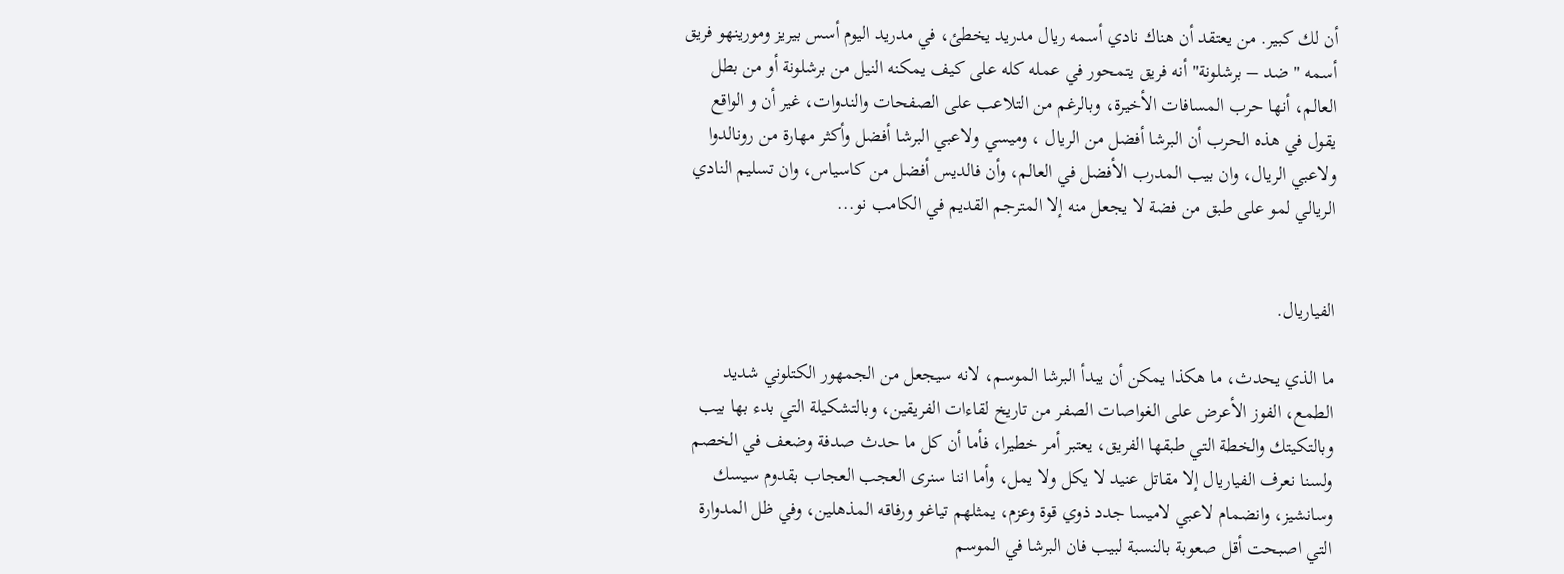أن لك كبير. من يعتقد أن هناك نادي أسمه ريال مدريد يخطئ، في مدريد اليوم أسس بيريز ومورينهو فريق أسمه " ضد – برشلونة" أنه فريق يتمحور في عمله كله على كيف يمكنه النيل من برشلونة أو من بطل العالم، أنها حرب المسافات الأخيرة، وبالرغم من التلاعب على الصفحات والندوات، غير أن و الواقع يقول في هذه الحرب أن البرشا أفضل من الريال ، وميسي ولاعبي البرشا أفضل وأكثر مهارة من رونالدوا ولاعبي الريال، وان بيب المدرب الأفضل في العالم، وأن فالديس أفضل من كاسياس، وان تسليم النادي الريالي لمو على طبق من فضة لا يجعل منه إلا المترجم القديم في الكامب نو...


الفياريال.

ما الذي يحدث، ما هكذا يمكن أن يبدأ البرشا الموسم، لانه سيجعل من الجمهور الكتلوني شديد الطمع، الفوز الأعرض على الغواصات الصفر من تاريخ لقاءات الفريقين، وبالتشكيلة التي بدء بها بيب وبالتكيتك والخطة التي طبقها الفريق، يعتبر أمر خطيرا، فأما أن كل ما حدث صدفة وضعف في الخصم ولسنا نعرف الفياريال إلا مقاتل عنيد لا يكل ولا يمل، وأما اننا سنرى العجب العجاب بقدوم سيسك وسانشيز، وانضمام لاعبي لاميسا جدد ذوي قوة وعزم، يمثلهم تياغو ورفاقه المذهلين، وفي ظل المدوارة التي اصبحت أقل صعوبة بالنسبة لبيب فان البرشا في الموسم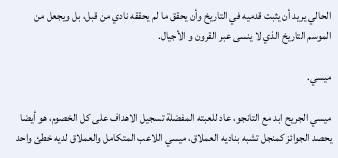الحالي يريد أن يثبت قدميه في التاريخ وأن يحقق ما لم يحققه نادي من قبل، بل ويجعل من الموسم التاريخ الذي لا ينسى عبر القرون و الأجيال.

ميسي.

ميسي الجريح ابد مع التانجو، عاد للعبته المفضلة تسجيل الاهداف على كل الخصوم، هو أيضا يحصد الجوائز كمنجل تشبه بناديه العملاق، ميسي اللاعب المتكامل والعملاق لديه خطئ واحد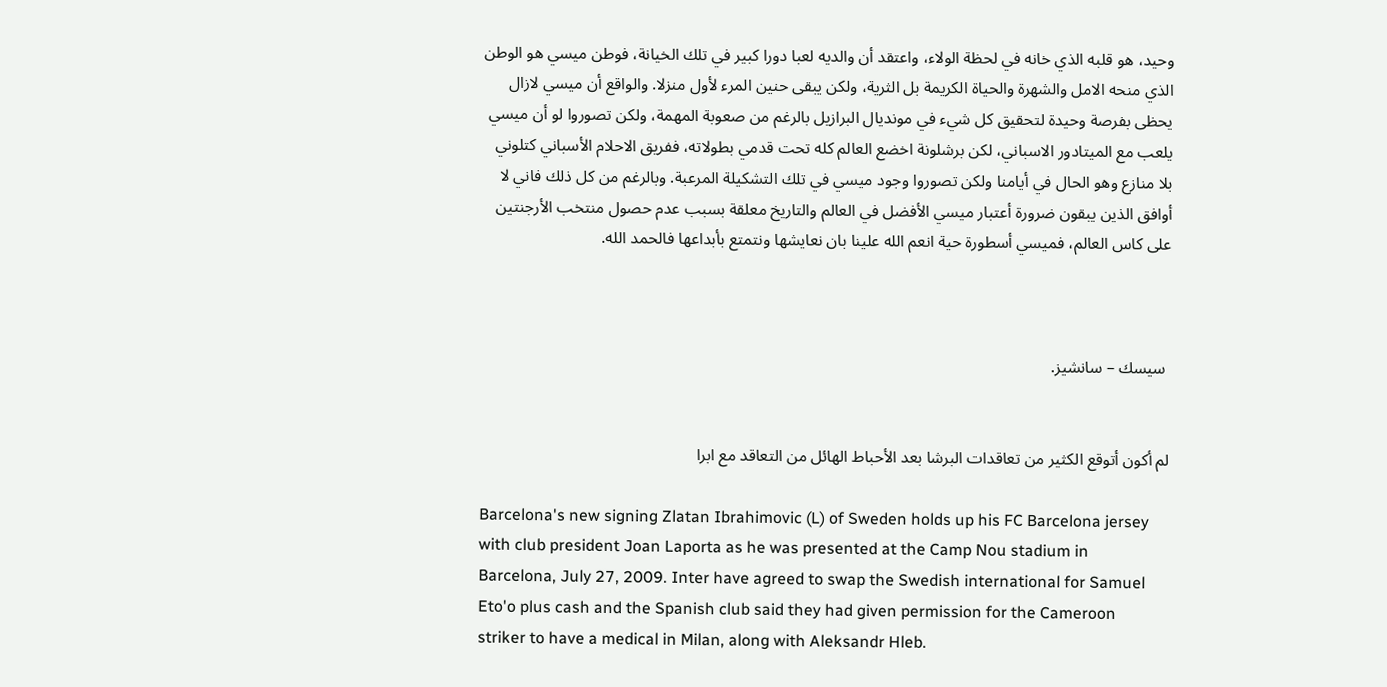وحيد، هو قلبه الذي خانه في لحظة الولاء، واعتقد أن والديه لعبا دورا كبير في تلك الخيانة، فوطن ميسي هو الوطن الذي منحه الامل والشهرة والحياة الكريمة بل الثرية، ولكن يبقى حنين المرء لأول منزلا. والواقع أن ميسي لازال يحظى بفرصة وحيدة لتحقيق كل شيء في مونديال البرازيل بالرغم من صعوبة المهمة، ولكن تصوروا لو أن ميسي يلعب مع الميتادور الاسباني، لكن برشلونة اخضع العالم كله تحت قدمي بطولاته، ففريق الاحلام الأسباني كتلوني بلا منازع وهو الحال في أيامنا ولكن تصوروا وجود ميسي في تلك التشكيلة المرعبة. وبالرغم من كل ذلك فاني لا أوافق الذين يبقون ضرورة أعتبار ميسي الأفضل في العالم والتاريخ معلقة بسبب عدم حصول منتخب الأرجنتين على كاس العالم، فميسي أسطورة حية انعم الله علينا بان نعايشها ونتمتع بأبداعها فالحمد الله.



 سيسك – سانشيز.


لم أكون أتوقع الكثير من تعاقدات البرشا بعد الأحباط الهائل من التعاقد مع ابرا

Barcelona's new signing Zlatan Ibrahimovic (L) of Sweden holds up his FC Barcelona jersey with club president Joan Laporta as he was presented at the Camp Nou stadium in Barcelona, July 27, 2009. Inter have agreed to swap the Swedish international for Samuel Eto'o plus cash and the Spanish club said they had given permission for the Cameroon striker to have a medical in Milan, along with Aleksandr Hleb.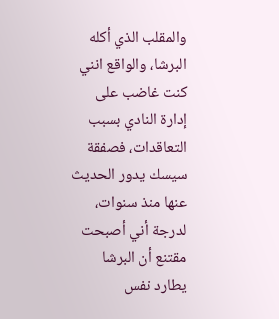والمقلب الذي أكله البرشا، والواقع انني كنت غاضب على إدارة النادي بسبب التعاقدات، فصفقة سيسك يدور الحديث عنها منذ سنوات، لدرجة أني أصبحت مقتنع أن البرشا يطارد نفس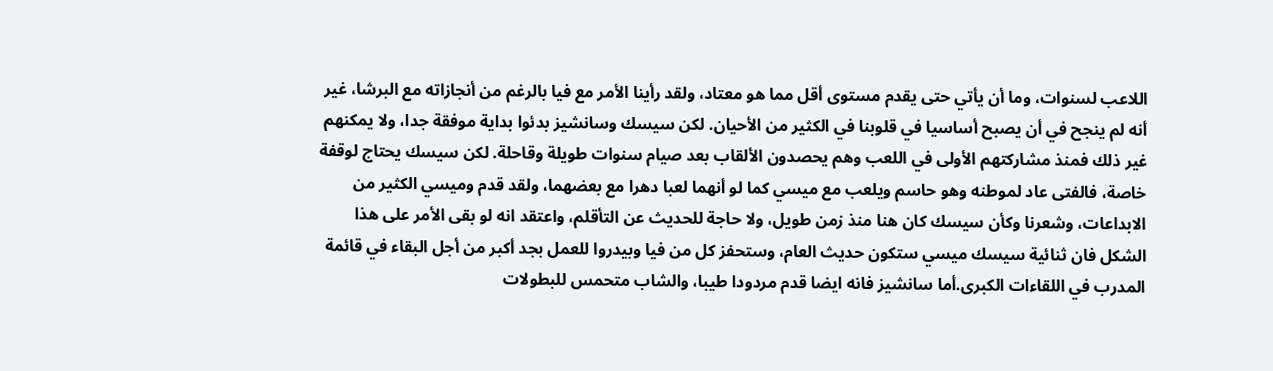اللاعب لسنوات، وما أن يأتي حتى يقدم مستوى أقل مما هو معتاد، ولقد رأينا الأمر مع فيا بالرغم من أنجازاته مع البرشا، غير أنه لم ينجح في أن يصبح أساسيا في قلوبنا في الكثير من الأحيان. لكن سيسك وسانشيز بدئوا بداية موفقة جدا، ولا يمكنهم غير ذلك فمنذ مشاركتهم الأولى في اللعب وهم يحصدون الألقاب بعد صيام سنوات طويلة وقاحلة. لكن سيسك يحتاج لوقفة خاصة، فالفتى عاد لموطنه وهو حاسم ويلعب مع ميسي كما لو أنهما لعبا دهرا مع بعضهما، ولقد قدم وميسي الكثير من الابداعات، وشعرنا وكأن سيسك كان هنا منذ زمن طويل، ولا حاجة للحديث عن التأقلم، واعتقد انه لو بقى الأمر على هذا الشكل فان ثنائية سيسك ميسي ستكون حديث العام، وستحفز كل من فيا وبيدروا للعمل بجد أكبر من أجل البقاء في قائمة المدرب في اللقاءات الكبرى.أما سانشيز فانه ايضا قدم مردودا طيبا، والشاب متحمس للبطولات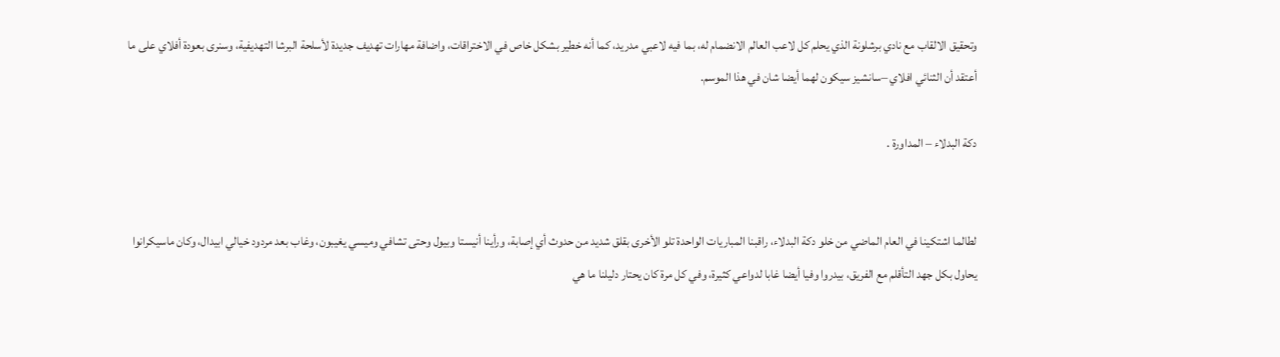وتحقيق الالقاب مع نادي برشلونة الذي يحلم كل لاعب العالم الانضمام له، بما فيه لاعبي مدريد، كما أنه خطير بشكل خاص في الاختراقات، واضافة مهارات تهديف جديدة لأسلحة البرشا التهديفية، وسنرى بعودة أفلاي على ما أعتقد أن الثنائي افلاي –سانشيز سيكون لهما أيضا شان في هذا الموسم.

دكة البدلاء – المداورة .


لطالما اشتكينا في العام الماضي من خلو دكة البدلاء، راقبنا المباريات الواحدة تلو الأخرى بقلق شديد من حدوث أي إصابة، ورأينا أنيستا وبيول وحتى تشافي وميسي يغيبون، وغاب بعد مردود خيالي ابيدال، وكان ماسيكرانوا يحاول بكل جهد التأقلم مع الفريق، بيدروا وفيا أيضا غابا لدواعي كثيرة، وفي كل مرة كان يحتار دليلنا ما هي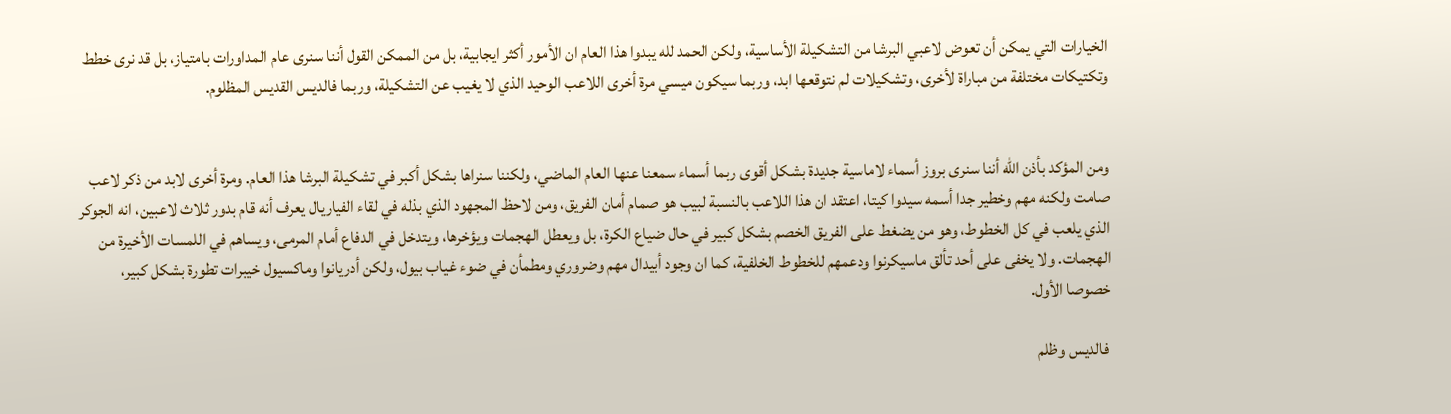الخيارات التي يمكن أن تعوض لاعبي البرشا من التشكيلة الأساسية، ولكن الحمد لله يبدوا هذا العام ان الأمور أكثر ايجابية، بل من الممكن القول أننا سنرى عام المداورات بامتياز، بل قد نرى خطط وتكتيكات مختلفة من مباراة لأخرى، وتشكيلات لم نتوقعها ابد، وربما سيكون ميسي مرة أخرى اللاعب الوحيد الذي لا يغيب عن التشكيلة، وربما فالديس القديس المظلوم.


ومن المؤكد بأذن الله أننا سنرى بروز أسماء لاماسية جديدة بشكل أقوى ربما أسماء سمعنا عنها العام الماضي، ولكننا سنراها بشكل أكبر في تشكيلة البرشا هذا العام. ومرة أخرى لابد من ذكر لاعب صامت ولكنه مهم وخطير جدا أسمه سيدوا كيتا، اعتقد ان هذا اللاعب بالنسبة لبيب هو صمام أمان الفريق، ومن لاحظ المجهود الذي بذله في لقاء الفياريال يعرف أنه قام بدور ثلاث لاعبين، انه الجوكر الذي يلعب في كل الخطوط، وهو من يضغط على الفريق الخصم بشكل كبير في حال ضياع الكرة، بل ويعطل الهجمات ويؤخرها، ويتدخل في الدفاع أمام المرمى، ويساهم في اللمسات الأخيرة من الهجمات. ولا يخفى على أحد تألق ماسيكرنوا ودعمهم للخطوط الخلفية، كما ان وجود أبيدال مهم وضروري ومطمأن في ضوء غياب بيول، ولكن أدريانوا وماكسيول خيبرات تطورة بشكل كبير، خصوصا الأول.

 فالديس وظلم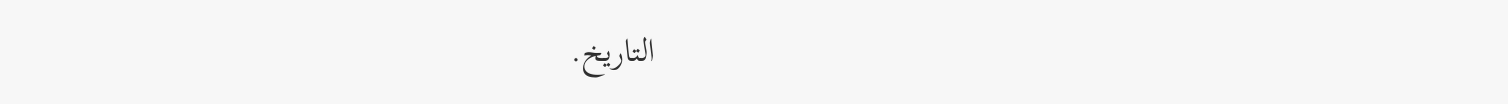التاريخ.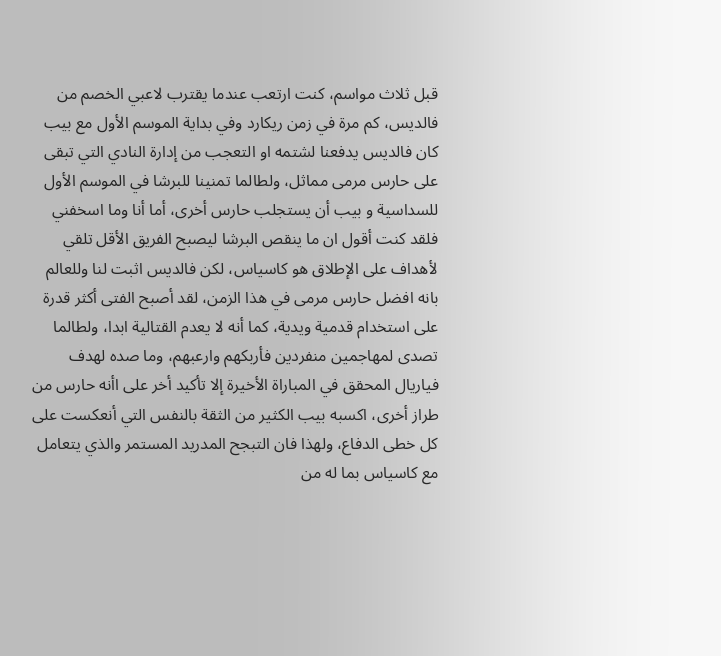قبل ثلاث مواسم، كنت ارتعب عندما يقترب لاعبي الخصم من فالديس، كم مرة في زمن ريكارد وفي بداية الموسم الأول مع بيب كان فالديس يدفعنا لشتمه او التعجب من إدارة النادي التي تبقى على حارس مرمى مماثل، ولطالما تمنينا للبرشا في الموسم الأول للسداسية و بيب أن يستجلب حارس أخرى، أما أنا وما اسخفني فلقد كنت أقول ان ما ينقص البرشا ليصبح الفريق الأقل تلقي لأهداف على الإطلاق هو كاسياس، لكن فالديس اثبت لنا وللعالم بانه افضل حارس مرمى في هذا الزمن، لقد أصبح الفتى أكثر قدرة على استخدام قدمية ويدية، كما أنه لا يعدم القتالية ابدا، ولطالما تصدى لمهاجمين منفردين فأربكهم وارعبهم، وما صده لهدف فياريال المحقق في المباراة الأخيرة إلا تأكيد أخر على اأنه حارس من طراز أخرى، اكسبه بيب الكثير من الثقة بالنفس التي أنعكست على كل خطى الدفاع، ولهذا فان التبجح المدريد المستمر والذي يتعامل مع كاسياس بما له من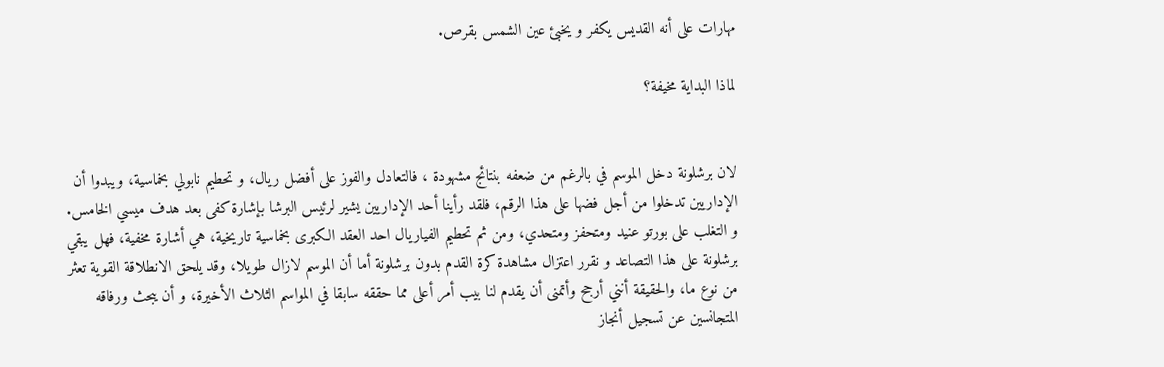مهارات على أنه القديس يكفر و يخبئ عين الشمس بقرص.

لماذا البداية مخيفة؟


لان برشلونة دخل الموسم في بالرغم من ضعفه بنتائج مشهودة ، فالتعادل والفوز على أفضل ريال، و تحطيم نابولي بخماسية، ويبدوا أن الإداريين تدخلوا من أجل فضها على هذا الرقم، فلقد رأينا أحد الإداريين يشير لرئيس البرشا بإشارة كفى بعد هدف ميسي الخامس. و التغلب على بورتو عنيد ومتحفز ومتحدي، ومن ثم تحطيم الفياريال احد العقد الكبرى بخماسية تاريخية، هي أشارة مخفية، فهل يبقي برشلونة على هذا التصاعد و نقرر اعتزال مشاهدة كرة القدم بدون برشلونة أما أن الموسم لازال طويلا، وقد يلحق الانطلاقة القوية تعثر من نوع ما، والحقيقة أنني أرجح وأتمنى أن يقدم لنا بيب أمر أعلى مما حققه سابقا في المواسم الثلاث الأخيرة، و أن يبحث ورفاقه المتجانسين عن تسجيل أنجاز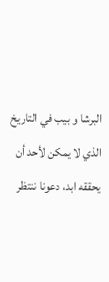البرشا و بيب في التاريخ الذي لا يمكن لأحد أن يحققه ابد، دعونا ننتظر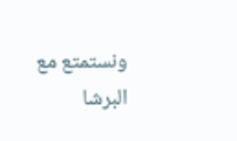ونستمتع مع البرشا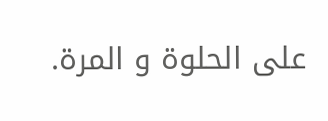على الحلوة و المرة.